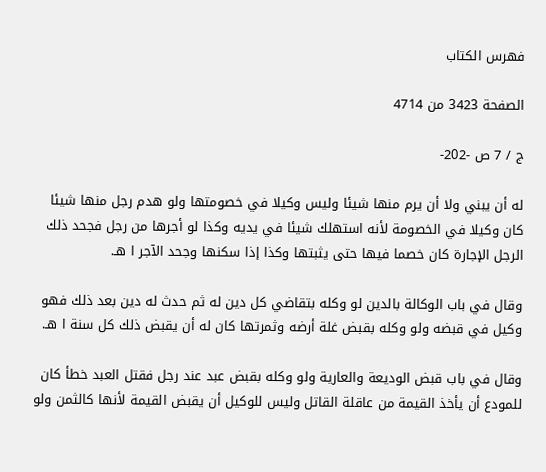فهرس الكتاب

الصفحة 3423 من 4714

ج / 7 ص -202-

له أن يبني ولا أن يرم منها شيئا وليس وكيلا في خصومتها ولو هدم رجل منها شيئا كان وكيلا في الخصومة لأنه استهلك شيئا في يديه وكذا لو أجرها من رجل فجحد ذلك الرجل الإجارة كان خصما فيها حتى يثبتها وكذا إذا سكنها وجحد الآجر ا هـ.

وقال في باب الوكالة بالدين لو وكله بتقاضي كل دين له ثم حدث له دين بعد ذلك فهو وكيل في قبضه ولو وكله بقبض غلة أرضه وثمرتها كان له أن يقبض ذلك كل سنة ا هـ.

وقال في باب قبض الوديعة والعارية ولو وكله بقبض عبد عند رجل فقتل العبد خطأ كان للمودع أن يأخذ القيمة من عاقلة القاتل وليس للوكيل أن يقبض القيمة لأنها كالثمن ولو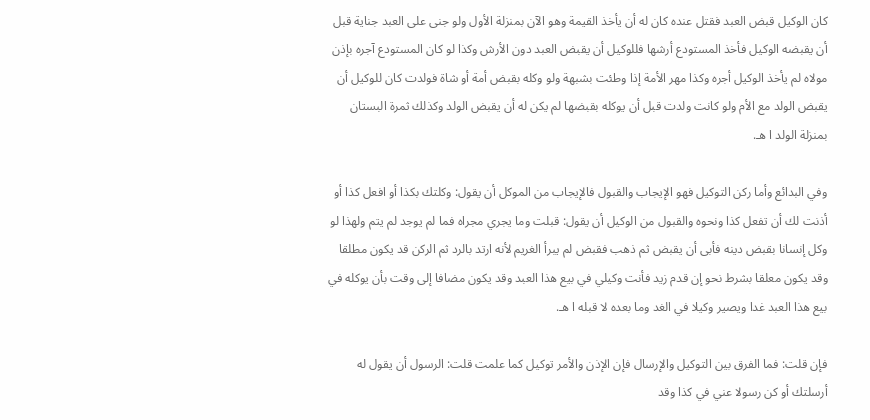كان الوكيل قبض العبد فقتل عنده كان له أن يأخذ القيمة وهو الآن بمنزلة الأول ولو جنى على العبد جناية قبل أن يقبضه الوكيل فأخذ المستودع أرشها فللوكيل أن يقبض العبد دون الأرش وكذا لو كان المستودع آجره بإذن مولاه لم يأخذ الوكيل أجره وكذا مهر الأمة إذا وطئت بشبهة ولو وكله بقبض أمة أو شاة فولدت كان للوكيل أن يقبض الولد مع الأم ولو كانت ولدت قبل أن يوكله بقبضها لم يكن له أن يقبض الولد وكذلك ثمرة البستان بمنزلة الولد ا هـ.

وفي البدائع وأما ركن التوكيل فهو الإيجاب والقبول فالإيجاب من الموكل أن يقول: وكلتك بكذا أو افعل كذا أو أذنت لك أن تفعل كذا ونحوه والقبول من الوكيل أن يقول: قبلت وما يجري مجراه فما لم يوجد لم يتم ولهذا لو وكل إنسانا بقبض دينه فأبى أن يقبض ثم ذهب فقبض لم يبرأ الغريم لأنه ارتد بالرد ثم الركن قد يكون مطلقا وقد يكون معلقا بشرط نحو إن قدم زيد فأنت وكيلي في بيع هذا العبد وقد يكون مضافا إلى وقت بأن يوكله في بيع هذا العبد غدا ويصير وكيلا في الغد وما بعده لا قبله ا هـ.

فإن قلت: فما الفرق بين التوكيل والإرسال فإن الإذن والأمر توكيل كما علمت قلت: الرسول أن يقول له أرسلتك أو كن رسولا عني في كذا وقد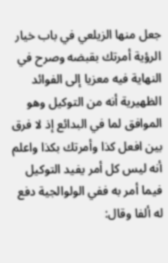جعل منها الزيلعي في باب خيار الرؤية أمرتك بقبضه وصرح في النهاية فيه معزيا إلى الفوائد الظهيرية أنه من التوكيل وهو الموافق لما في البدائع إذ لا فرق بين افعل كذا وأمرتك بكذا واعلم أنه ليس كل أمر يفيد التوكيل فيما أمر به ففي الولوالجية دفع له ألفا وقال: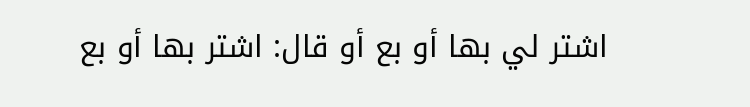اشتر لي بها أو بع أو قال: اشتر بها أو بع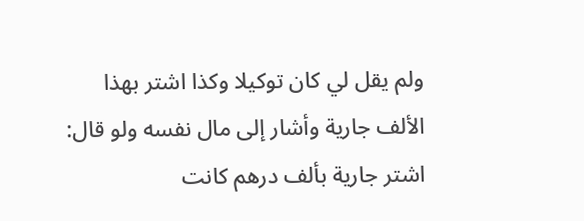ولم يقل لي كان توكيلا وكذا اشتر بهذا الألف جارية وأشار إلى مال نفسه ولو قال: اشتر جارية بألف درهم كانت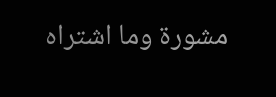مشورة وما اشتراه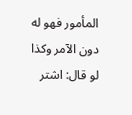المأمور فهو له دون الآمر وكذا لو قال: اشتر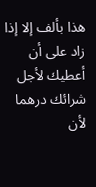هذا بألف إلا إذا زاد على أن أعطيك لأجل شرائك درهما لأن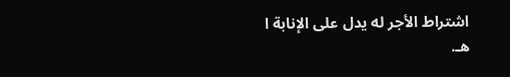اشتراط الأجر له يدل على الإنابة ا هـ.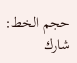حجم الخط:
شارك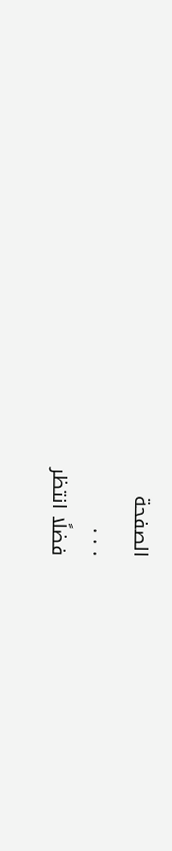الصفحة
. . .
فضلًا انتظر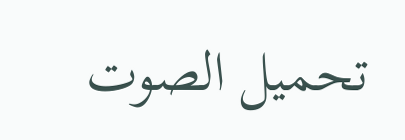تحميل الصوت